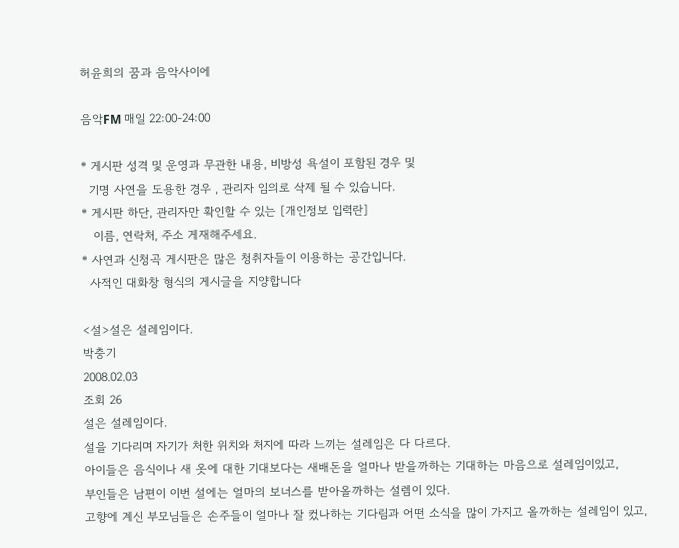허윤희의 꿈과 음악사이에

음악FM 매일 22:00-24:00

* 게시판 성격 및 운영과 무관한 내용, 비방성 욕설이 포함된 경우 및
  기명 사연을 도용한 경우 , 관리자 임의로 삭제 될 수 있습니다.
* 게시판 하단, 관리자만 확인할 수 있는 [개인정보 입력란]
   이름, 연락처, 주소 게재해주세요.
* 사연과 신청곡 게시판은 많은 청취자들이 이용하는 공간입니다.
  사적인 대화창 형식의 게시글을 지양합니다

<설>설은 설레임이다.
박충기
2008.02.03
조회 26
설은 설레임이다.
설을 기다리며 자기가 처한 위치와 처지에 따라 느끼는 설레임은 다 다르다.
아이들은 음식이나 새 옷에 대한 기대보다는 새배돈을 얼마나 받을까하는 기대하는 마음으로 설레임이있고,
부인들은 남편이 이번 설에는 얼마의 보너스를 받아올까하는 설렘이 있다.
고향에 계신 부모님들은 손주들이 얼마나 잘 컸나하는 기다림과 어떤 소식을 많이 가지고 올까하는 설레임이 있고,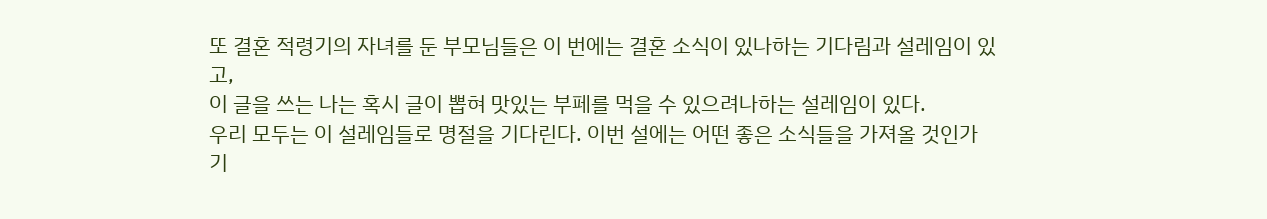또 결혼 적령기의 자녀를 둔 부모님들은 이 번에는 결혼 소식이 있나하는 기다림과 설레임이 있고,
이 글을 쓰는 나는 혹시 글이 뽑혀 맛있는 부페를 먹을 수 있으려나하는 설레임이 있다.
우리 모두는 이 설레임들로 명절을 기다린다. 이번 설에는 어떤 좋은 소식들을 가져올 것인가 기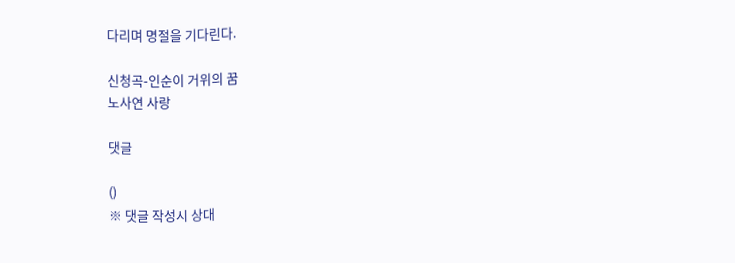다리며 명절을 기다린다.

신청곡-인순이 거위의 꿈
노사연 사랑

댓글

()
※ 댓글 작성시 상대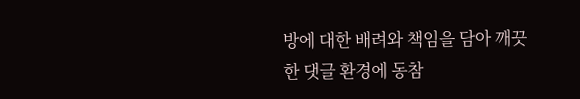방에 대한 배려와 책임을 담아 깨끗한 댓글 환경에 동참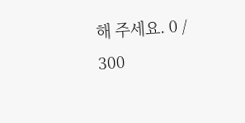해 주세요. 0 / 300